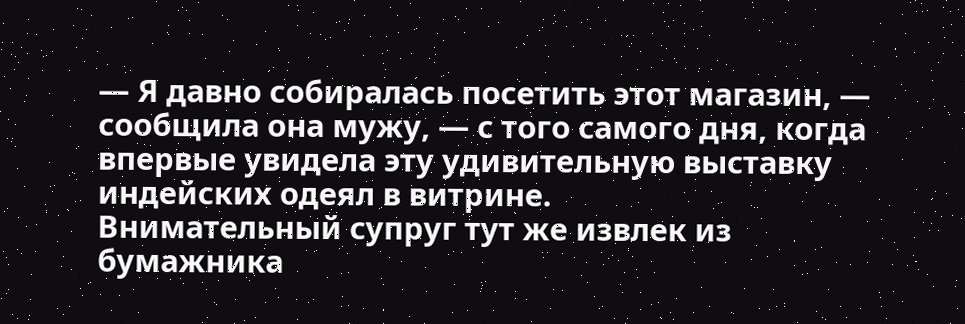— Я давно собиралась посетить этот магазин, — сообщила она мужу, — с того самого дня, когда впервые увидела эту удивительную выставку индейских одеял в витрине.
Внимательный супруг тут же извлек из бумажника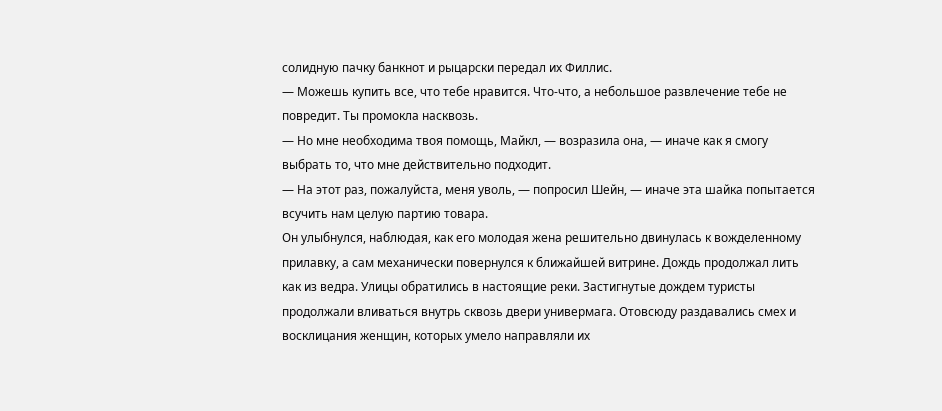солидную пачку банкнот и рыцарски передал их Филлис.
— Можешь купить все, что тебе нравится. Что-что, а небольшое развлечение тебе не повредит. Ты промокла насквозь.
— Но мне необходима твоя помощь, Майкл, — возразила она, — иначе как я смогу выбрать то, что мне действительно подходит.
— На этот раз, пожалуйста, меня уволь, — попросил Шейн, — иначе эта шайка попытается всучить нам целую партию товара.
Он улыбнулся, наблюдая, как его молодая жена решительно двинулась к вожделенному прилавку, а сам механически повернулся к ближайшей витрине. Дождь продолжал лить как из ведра. Улицы обратились в настоящие реки. Застигнутые дождем туристы продолжали вливаться внутрь сквозь двери универмага. Отовсюду раздавались смех и восклицания женщин, которых умело направляли их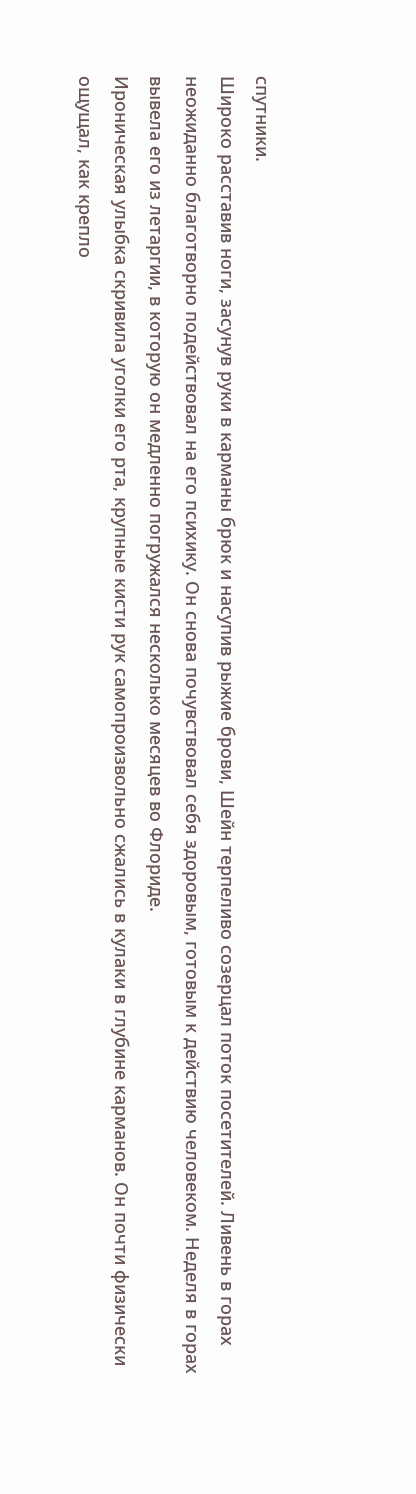спутники.
Широко расставив ноги, засунув руки в карманы брюк и насупив рыжие брови, Шейн терпеливо созерцал поток посетителей. Ливень в горах неожиданно благотворно подействовал на его психику. Он снова почувствовал себя здоровым, готовым к действию человеком. Неделя в горах вывела его из летаргии, в которую он медленно погружался несколько месяцев во Флориде.
Ироническая улыбка скривила уголки его рта, крупные кисти рук самопроизвольно сжались в кулаки в глубине карманов. Он почти физически ощущал, как крепло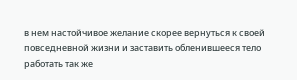в нем настойчивое желание скорее вернуться к своей повседневной жизни и заставить обленившееся тело работать так же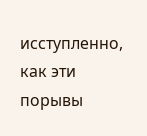исступленно, как эти порывы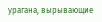урагана, вырывающие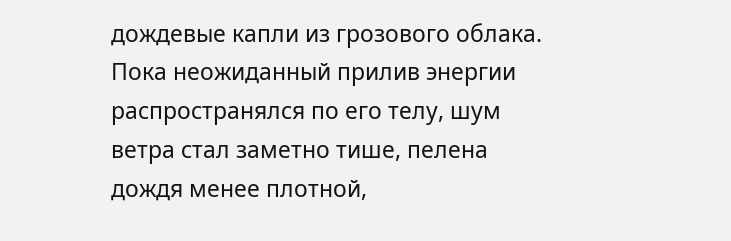дождевые капли из грозового облака.
Пока неожиданный прилив энергии распространялся по его телу, шум ветра стал заметно тише, пелена дождя менее плотной,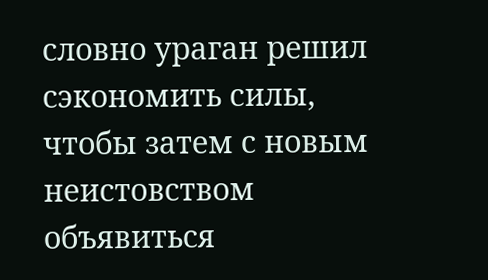словно ураган решил сэкономить силы, чтобы затем с новым неистовством объявиться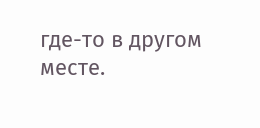где-то в другом месте.